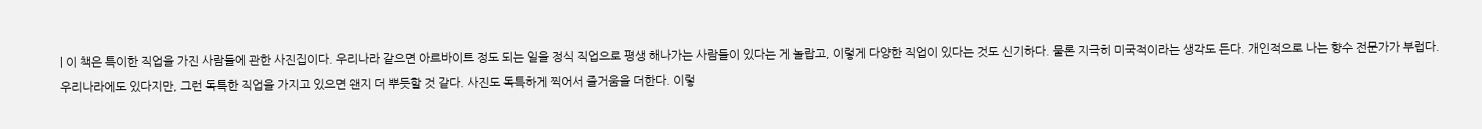| 이 책은 특이한 직업을 가진 사람들에 관한 사진집이다. 우리나라 같으면 아르바이트 정도 되는 일을 정식 직업으로 평생 해나가는 사람들이 있다는 게 놀랍고, 이렇게 다양한 직업이 있다는 것도 신기하다. 물론 지극히 미국적이라는 생각도 든다. 개인적으로 나는 향수 전문가가 부럽다. 우리나라에도 있다지만, 그런 독특한 직업을 가지고 있으면 왠지 더 뿌듯할 것 같다. 사진도 독특하게 찍어서 즐거움을 더한다. 이렇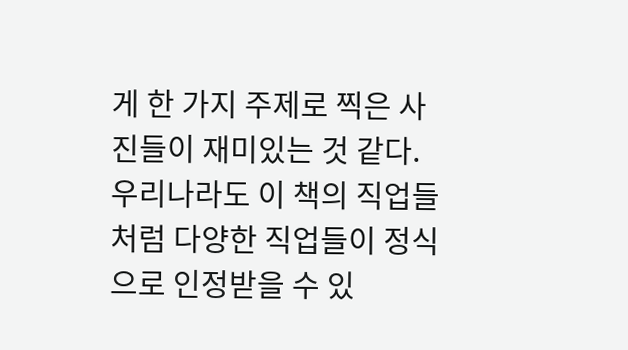게 한 가지 주제로 찍은 사진들이 재미있는 것 같다. 우리나라도 이 책의 직업들처럼 다양한 직업들이 정식으로 인정받을 수 있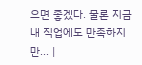으면 좋겠다. 물론 지금 내 직업에도 만족하지만... |